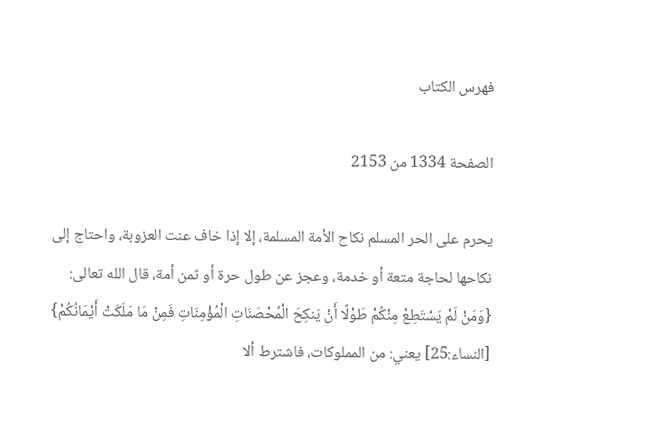فهرس الكتاب

الصفحة 1334 من 2153

يحرم على الحر المسلم نكاح الأمة المسلمة، إلا إذا خاف عنت العزوبة، واحتاج إلى نكاحها لحاجة متعة أو خدمة، وعجز عن طول حرة أو ثمن أمة، قال الله تعالى: {وَمَنْ لَمْ يَسْتَطِعْ مِنْكُمْ طَوْلًا أَنْ يَنكِحَ الْمُحْصَنَاتِ الْمُؤْمِنَاتِ فَمِنْ مَا مَلَكَتْ أَيْمَانُكُمْ} [النساء:25] يعني: من المملوكات، فاشترط ألا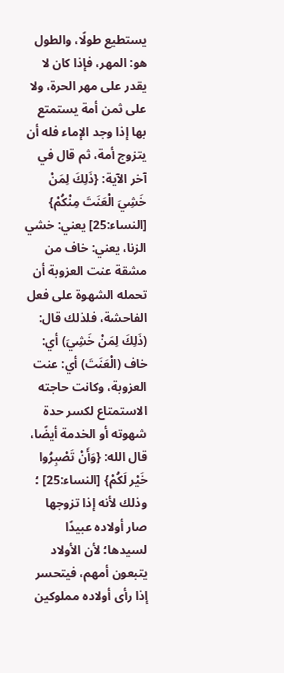يستطيع طولًا، والطول هو: المهر، فإذا كان لا يقدر على مهر الحرة، ولا على ثمن أمة يستمتع بها إذا وجد الإماء فله أن يتزوج أمة، ثم قال في آخر الآية: {ذَلِكَ لِمَنْ خَشِيَ الْعَنَتَ مِنْكُمْ} [النساء:25] يعني: خشي الزنا، يعني: خاف من مشقة عنت العزوبة أن تحمله الشهوة على فعل الفاحشة، فلذلك قال: (ذَلِكَ لِمَنْ خَشِيَ) أي: خاف (الْعَنَتَ) أي: عنت العزوبة، وكانت حاجته الاستمتاع لكسر حدة شهوته أو الخدمة أيضًا، قال الله: {وَأَنْ تَصْبِرُوا خَيْر لَكُمْ} [النساء:25] ؛ وذلك لأنه إذا تزوجها صار أولاده عبيدًا لسيدها؛ لأن الأولاد يتبعون أمهم، فيتحسر إذا رأى أولاده مملوكين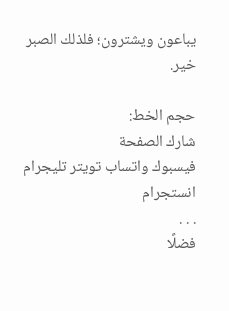يباعون ويشترون؛ فلذلك الصبر خير.

حجم الخط:
شارك الصفحة
فيسبوك واتساب تويتر تليجرام انستجرام
. . .
فضلًا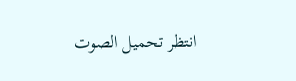انتظر تحميل الصوت